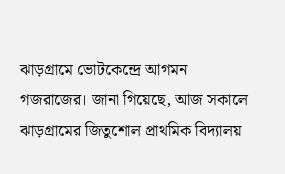ঝাড়গ্রামে ভোটকেন্দ্রে আগমন গজরাজের। জানা গিয়েছে, আজ সকালে ঝাড়গ্রামের জিতুশোল প্রাথমিক বিদ্যালয়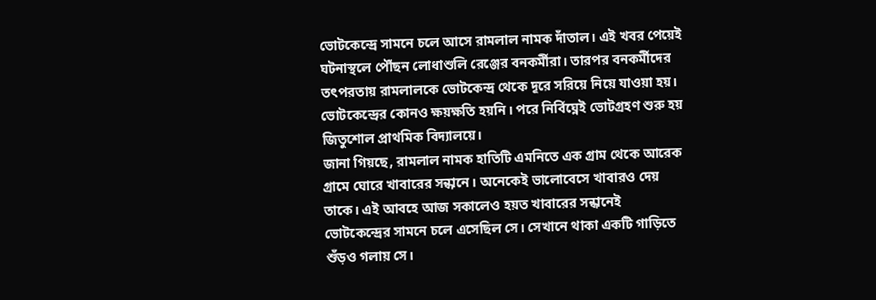ভোটকেন্দ্রে সামনে চলে আসে রামলাল নামক দাঁতাল। এই খবর পেয়েই ঘটনাস্থলে পৌঁছন লোধাশুলি রেঞ্জের বনকর্মীরা। তারপর বনকর্মীদের তৎপরতায় রামলালকে ভোটকেন্দ্র থেকে দূরে সরিয়ে নিয়ে যাওয়া হয়। ভোটকেন্দ্রের কোনও ক্ষয়ক্ষতি হয়নি। পরে নির্বিঘ্নেই ভোটগ্রহণ শুরু হয় জিতুশোল প্রাথমিক বিদ্যালয়ে।
জানা গিয়ছে, রামলাল নামক হাতিটি এমনিতে এক গ্রাম থেকে আরেক গ্রামে ঘোরে খাবারের সন্ধানে। অনেকেই ভালোবেসে খাবারও দেয় তাকে। এই আবহে আজ সকালেও হয়ত খাবারের সন্ধানেই ভোটকেন্দ্রের সামনে চলে এসেছিল সে। সেখানে থাকা একটি গাড়িতে শুঁড়ও গলায় সে।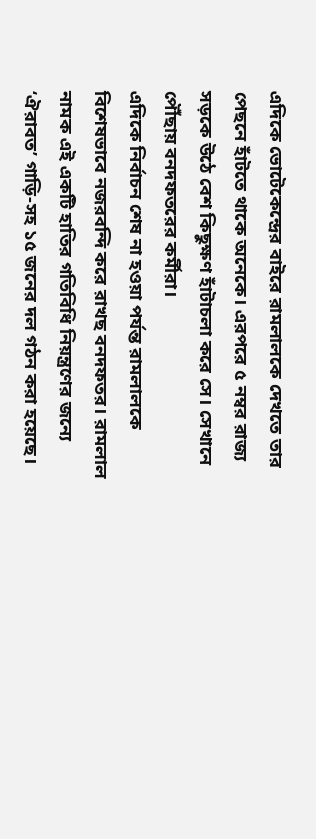এদিকে ভোটেকেন্দ্রের বাইরে রামলালকে দেখতে তার পেছনে হাঁটতে থাকে অনেকে। এরপরে ৫ নম্বর রাজ্য সড়কে উঠে বেশ কিছুক্ষণ হাঁটাচলা করে সে। সেখানে পৌঁছায় বনদফতরের কর্মীরা।
এদিকে নির্বাচন শেষ না হওয়া পর্যন্ত রামলালকে বিশেষভাবে নজরবন্দি করে রাখছ বনদফতর। রামলাল নামক এই একটি হাতির গতিবিধি নিয়ন্ত্রণের জন্যে ‘ঐরাবত’ গাড়ি-সহ ১৫ জনের দল গঠন করা হয়েছে।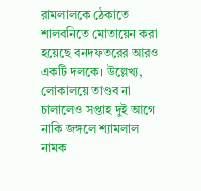রামলালকে ঠেকাতে শালবনিতে মোতায়েন করা হয়েছে বনদফতরের আরও একটি দলকে। উল্লেখ্য, লোকালয়ে তাণ্ডব না চালালেও সপ্তাহ দুই আগে নাকি জঙ্গলে শ্যামলাল নামক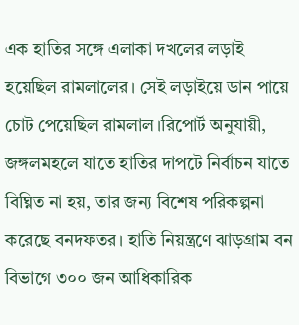এক হাতির সঙ্গে এলাকা দখলের লড়াই হয়েছিল রামলালের। সেই লড়াইয়ে ডান পায়ে চোট পেয়েছিল রামলাল।রিপোর্ট অনুযায়ী, জঙ্গলমহলে যাতে হাতির দাপটে নির্বাচন যাতে বিঘ্নিত না হয়, তার জন্য বিশেষ পরিকল্পনা করেছে বনদফতর। হাতি নিয়ন্ত্রণে ঝাড়গ্রাম বন বিভাগে ৩০০ জন আধিকারিক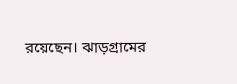রয়েছেন। ঝাড়গ্রামের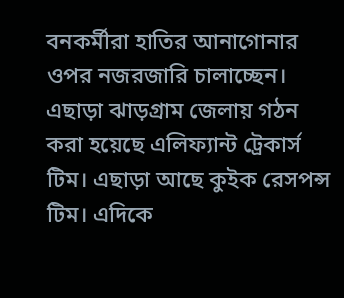বনকর্মীরা হাতির আনাগোনার ওপর নজরজারি চালাচ্ছেন। এছাড়া ঝাড়গ্রাম জেলায় গঠন করা হয়েছে এলিফ্যান্ট ট্রেকার্স টিম। এছাড়া আছে কুইক রেসপন্স টিম। এদিকে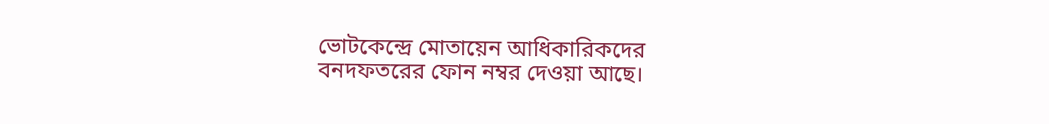ভোটকেন্দ্রে মোতায়েন আধিকারিকদের বনদফতরের ফোন নম্বর দেওয়া আছে।